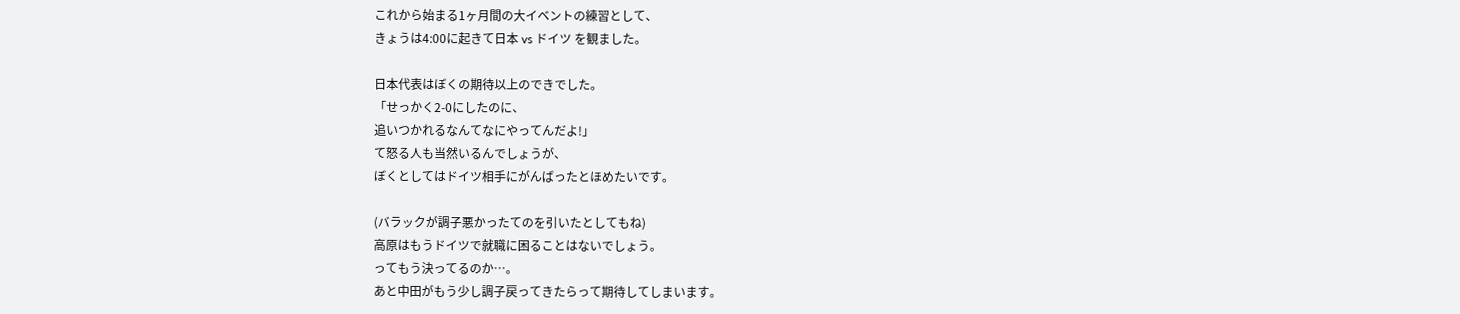これから始まる1ヶ月間の大イベントの練習として、
きょうは4:00に起きて日本 vs ドイツ を観ました。

日本代表はぼくの期待以上のできでした。
「せっかく2-0にしたのに、
追いつかれるなんてなにやってんだよ!」
て怒る人も当然いるんでしょうが、
ぼくとしてはドイツ相手にがんばったとほめたいです。

(バラックが調子悪かったてのを引いたとしてもね)
高原はもうドイツで就職に困ることはないでしょう。
ってもう決ってるのか…。
あと中田がもう少し調子戻ってきたらって期待してしまいます。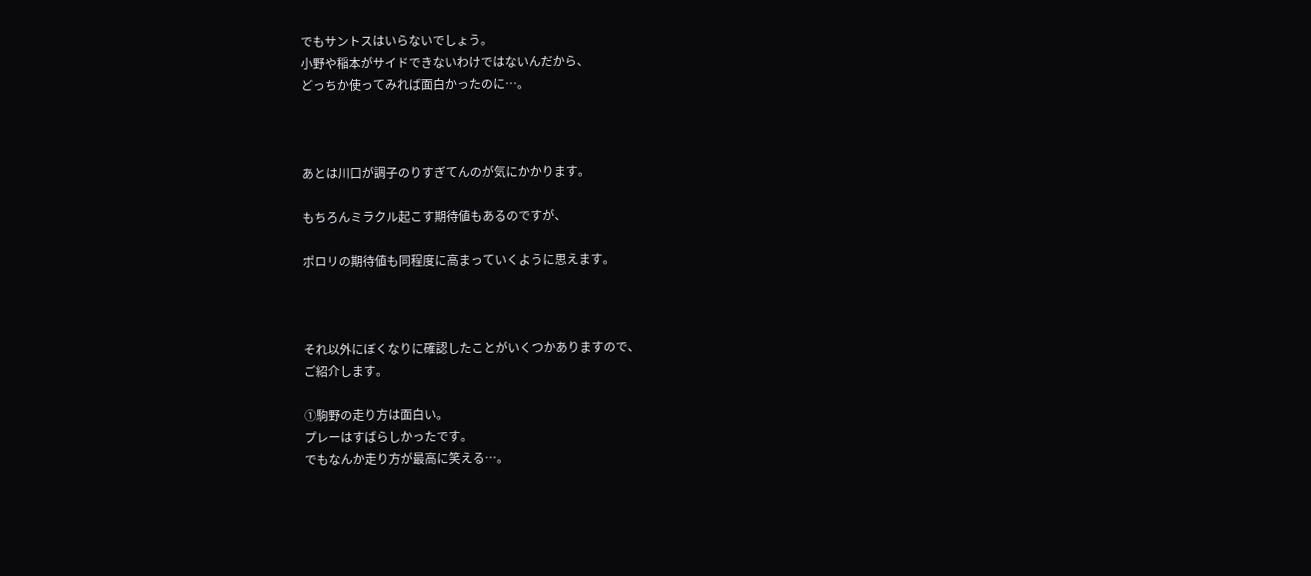でもサントスはいらないでしょう。
小野や稲本がサイドできないわけではないんだから、
どっちか使ってみれば面白かったのに…。



あとは川口が調子のりすぎてんのが気にかかります。

もちろんミラクル起こす期待値もあるのですが、

ポロリの期待値も同程度に高まっていくように思えます。



それ以外にぼくなりに確認したことがいくつかありますので、
ご紹介します。

①駒野の走り方は面白い。
プレーはすばらしかったです。
でもなんか走り方が最高に笑える…。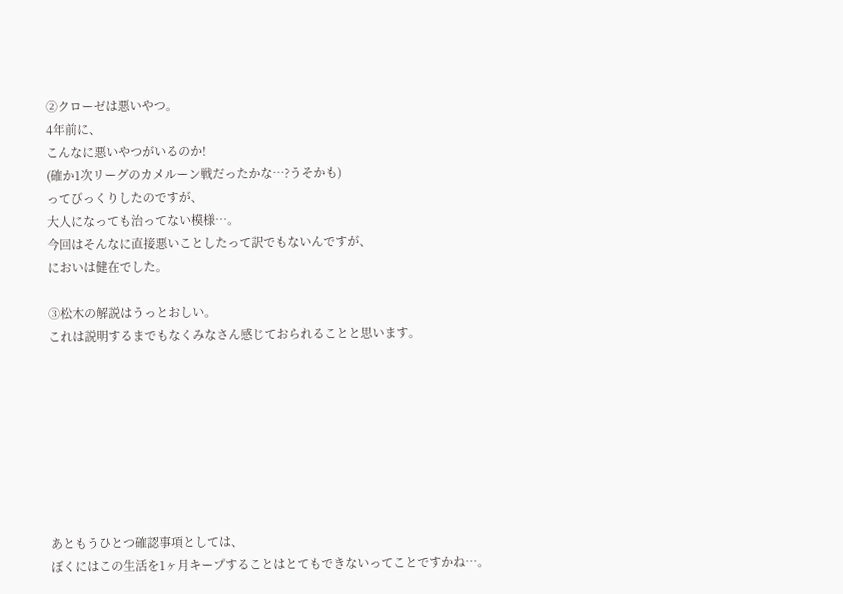②クローゼは悪いやつ。
4年前に、
こんなに悪いやつがいるのか!
(確か1次リーグのカメルーン戦だったかな…?うそかも)
ってびっくりしたのですが、
大人になっても治ってない模様…。
今回はそんなに直接悪いことしたって訳でもないんですが、
においは健在でした。

③松木の解説はうっとおしい。
これは説明するまでもなくみなさん感じておられることと思います。








あともうひとつ確認事項としては、
ぼくにはこの生活を1ヶ月キープすることはとてもできないってことですかね…。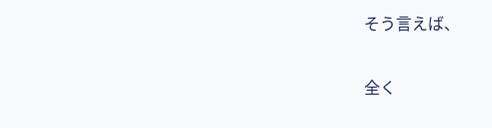そう言えば、

全く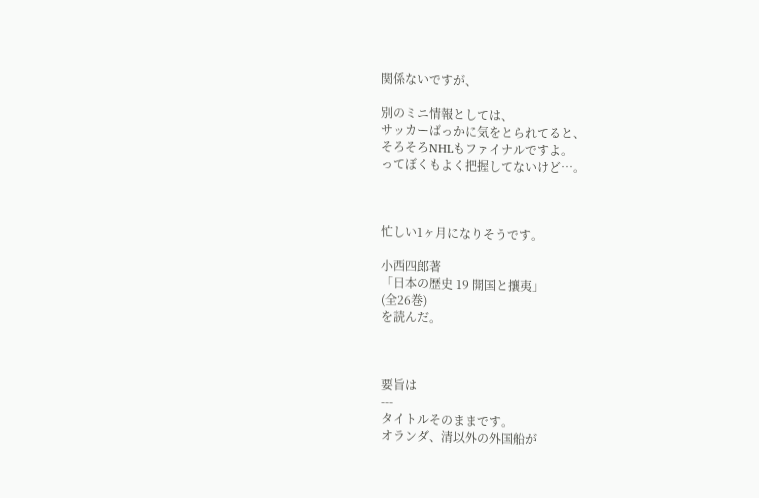関係ないですが、

別のミニ情報としては、
サッカーばっかに気をとられてると、
そろそろNHLもファイナルですよ。
ってぼくもよく把握してないけど…。



忙しい1ヶ月になりそうです。

小西四郎著
「日本の歴史 19 開国と攘夷」
(全26巻)
を読んだ。



要旨は
---
タイトルそのままです。
オランダ、清以外の外国船が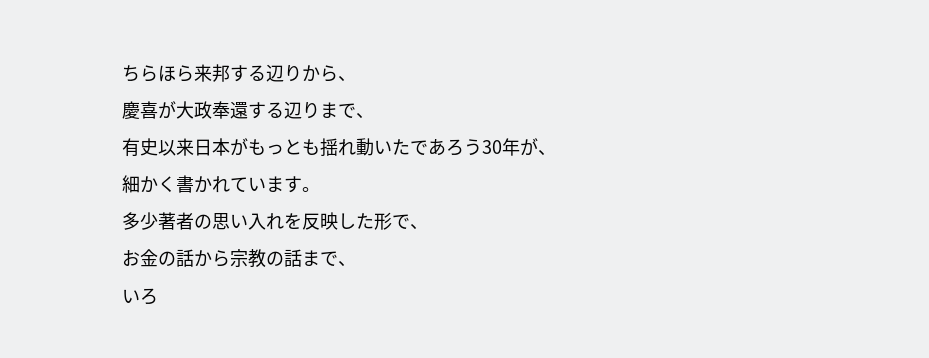ちらほら来邦する辺りから、
慶喜が大政奉還する辺りまで、
有史以来日本がもっとも揺れ動いたであろう30年が、
細かく書かれています。
多少著者の思い入れを反映した形で、
お金の話から宗教の話まで、
いろ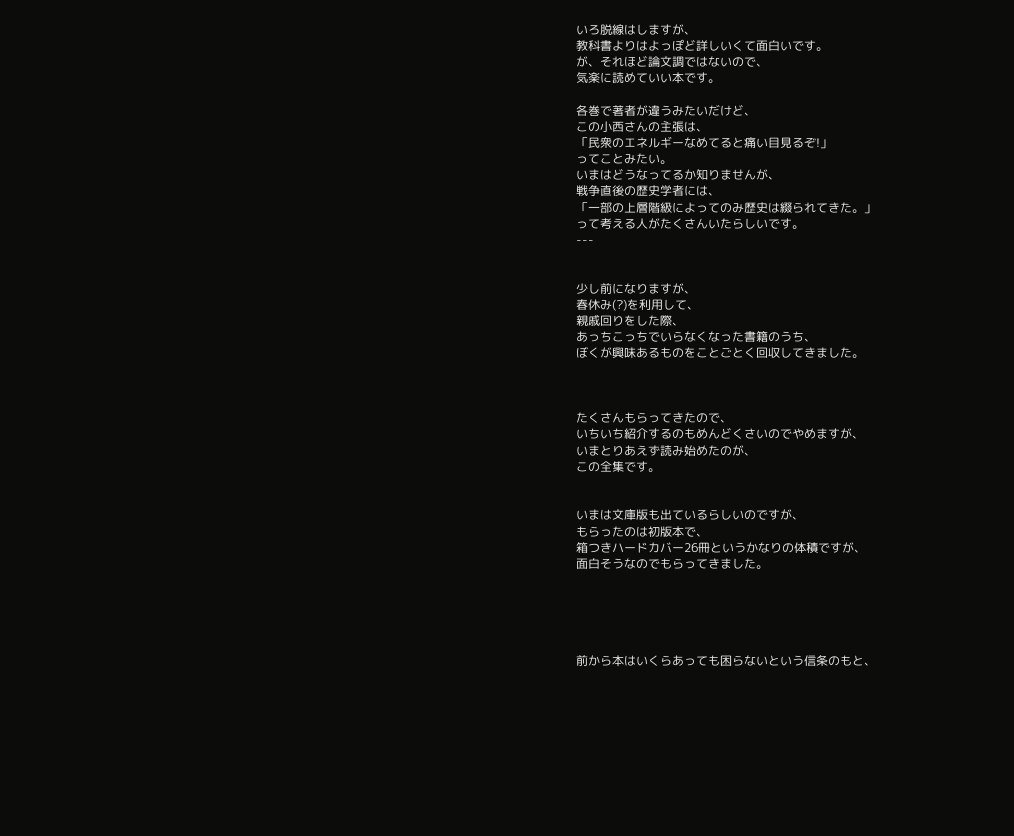いろ脱線はしますが、
教科書よりはよっぽど詳しいくて面白いです。
が、それほど論文調ではないので、
気楽に読めていい本です。

各巻で著者が違うみたいだけど、
この小西さんの主張は、
「民衆のエネルギーなめてると痛い目見るぞ!」
ってことみたい。
いまはどうなってるか知りませんが、
戦争直後の歴史学者には、
「一部の上層階級によってのみ歴史は綴られてきた。」
って考える人がたくさんいたらしいです。
---


少し前になりますが、
春休み(?)を利用して、
親戚回りをした際、
あっちこっちでいらなくなった書籍のうち、
ぼくが興味あるものをことごとく回収してきました。



たくさんもらってきたので、
いちいち紹介するのもめんどくさいのでやめますが、
いまとりあえず読み始めたのが、
この全集です。


いまは文庫版も出ているらしいのですが、
もらったのは初版本で、
箱つきハードカバー26冊というかなりの体積ですが、
面白そうなのでもらってきました。





前から本はいくらあっても困らないという信条のもと、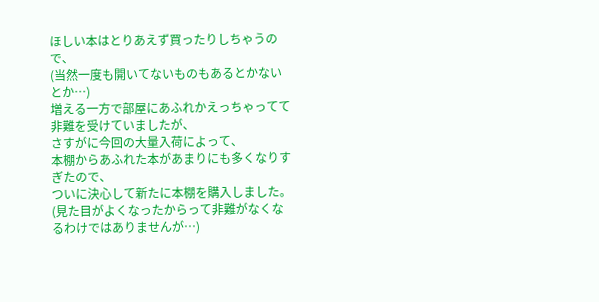ほしい本はとりあえず買ったりしちゃうので、
(当然一度も開いてないものもあるとかないとか…)
増える一方で部屋にあふれかえっちゃってて非難を受けていましたが、
さすがに今回の大量入荷によって、
本棚からあふれた本があまりにも多くなりすぎたので、
ついに決心して新たに本棚を購入しました。
(見た目がよくなったからって非難がなくなるわけではありませんが…)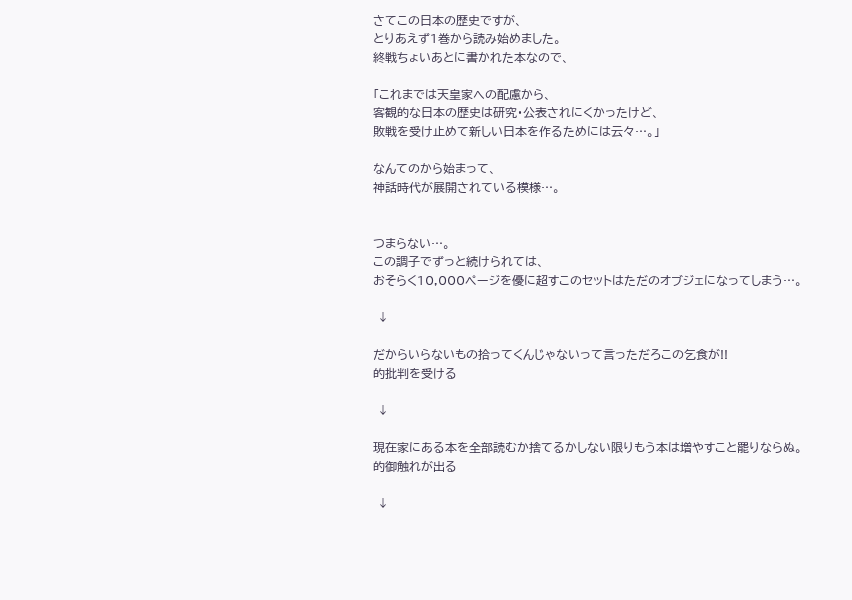さてこの日本の歴史ですが、
とりあえず1巻から読み始めました。
終戦ちょいあとに書かれた本なので、

「これまでは天皇家への配慮から、
客観的な日本の歴史は研究・公表されにくかったけど、
敗戦を受け止めて新しい日本を作るためには云々…。」

なんてのから始まって、
神話時代が展開されている模様…。


つまらない…。
この調子でずっと続けられては、
おそらく10,000ページを優に超すこのセットはただのオブジェになってしまう…。

 ↓

だからいらないもの拾ってくんじゃないって言っただろこの乞食が!!
的批判を受ける

 ↓

現在家にある本を全部読むか捨てるかしない限りもう本は増やすこと罷りならぬ。
的御触れが出る

 ↓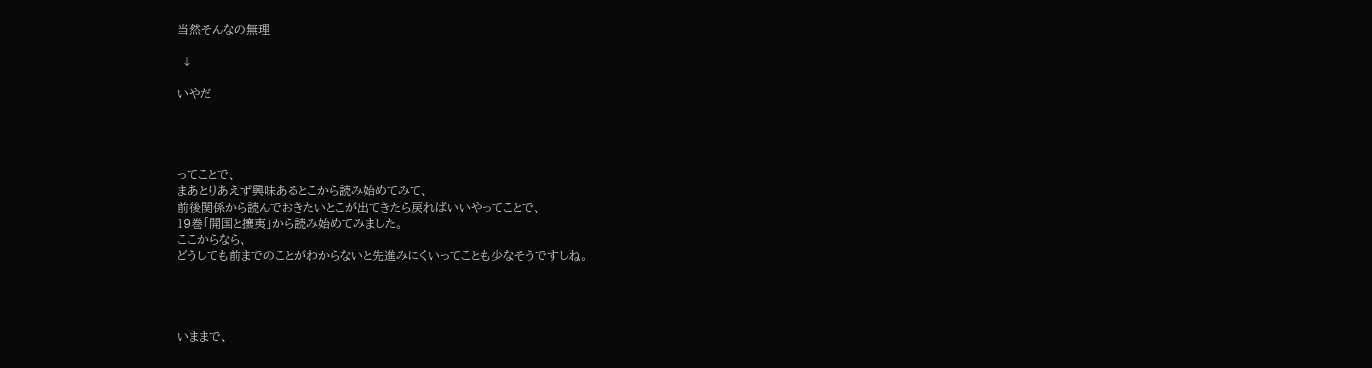当然そんなの無理

 ↓

いやだ




ってことで、
まあとりあえず興味あるとこから読み始めてみて、
前後関係から読んでおきたいとこが出てきたら戻ればいいやってことで、
19巻「開国と攘夷」から読み始めてみました。
ここからなら、
どうしても前までのことがわからないと先進みにくいってことも少なそうですしね。




いままで、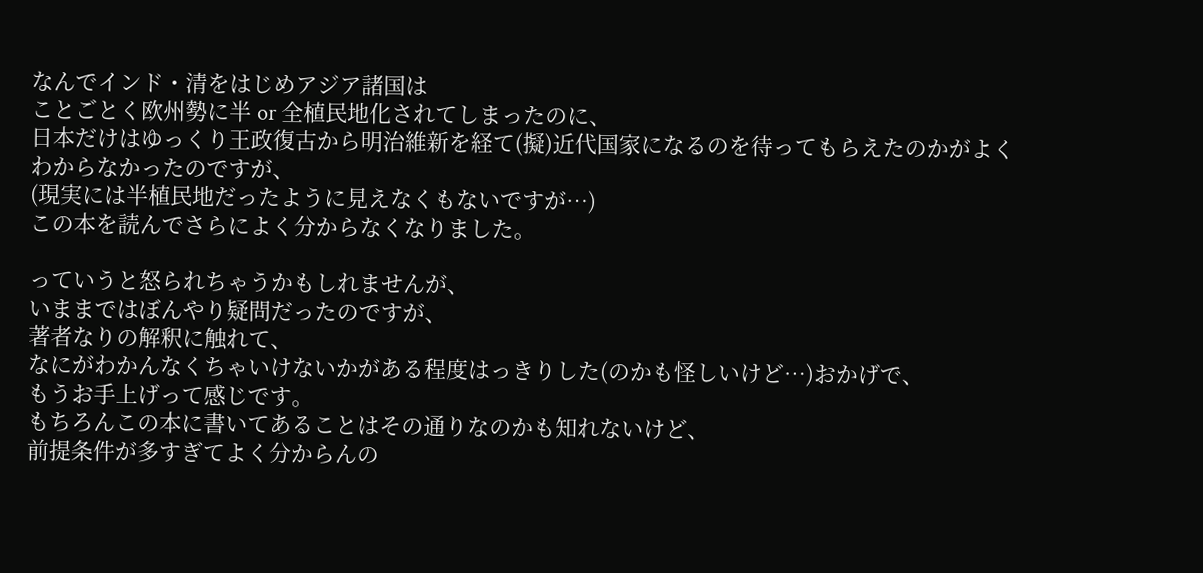なんでインド・清をはじめアジア諸国は
ことごとく欧州勢に半 or 全植民地化されてしまったのに、
日本だけはゆっくり王政復古から明治維新を経て(擬)近代国家になるのを待ってもらえたのかがよくわからなかったのですが、
(現実には半植民地だったように見えなくもないですが…)
この本を読んでさらによく分からなくなりました。

っていうと怒られちゃうかもしれませんが、
いままではぼんやり疑問だったのですが、
著者なりの解釈に触れて、
なにがわかんなくちゃいけないかがある程度はっきりした(のかも怪しいけど…)おかげで、
もうお手上げって感じです。
もちろんこの本に書いてあることはその通りなのかも知れないけど、
前提条件が多すぎてよく分からんの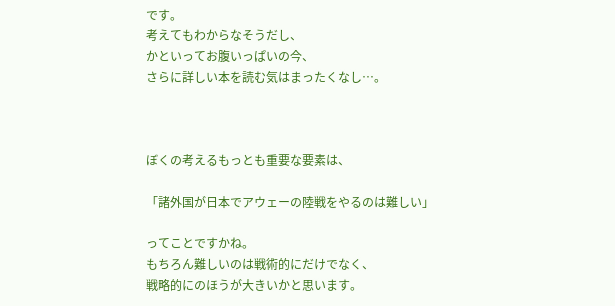です。
考えてもわからなそうだし、
かといってお腹いっぱいの今、
さらに詳しい本を読む気はまったくなし…。



ぼくの考えるもっとも重要な要素は、

「諸外国が日本でアウェーの陸戦をやるのは難しい」

ってことですかね。
もちろん難しいのは戦術的にだけでなく、
戦略的にのほうが大きいかと思います。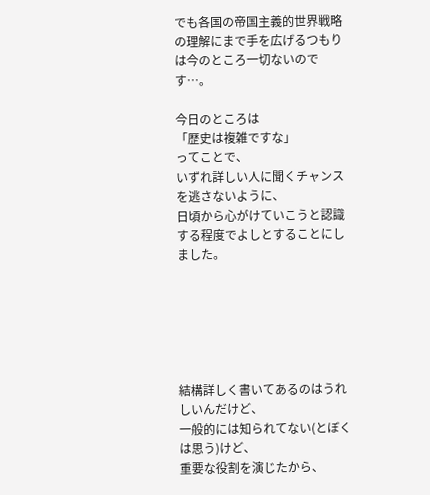でも各国の帝国主義的世界戦略の理解にまで手を広げるつもりは今のところ一切ないのです…。

今日のところは
「歴史は複雑ですな」
ってことで、
いずれ詳しい人に聞くチャンスを逃さないように、
日頃から心がけていこうと認識する程度でよしとすることにしました。






結構詳しく書いてあるのはうれしいんだけど、
一般的には知られてない(とぼくは思う)けど、
重要な役割を演じたから、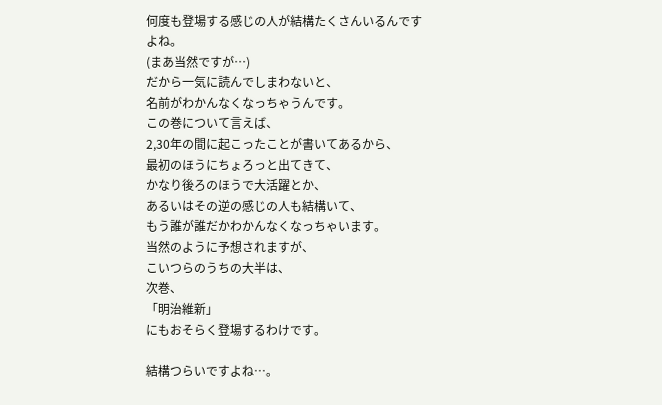何度も登場する感じの人が結構たくさんいるんですよね。
(まあ当然ですが…)
だから一気に読んでしまわないと、
名前がわかんなくなっちゃうんです。
この巻について言えば、
2,30年の間に起こったことが書いてあるから、
最初のほうにちょろっと出てきて、
かなり後ろのほうで大活躍とか、
あるいはその逆の感じの人も結構いて、
もう誰が誰だかわかんなくなっちゃいます。
当然のように予想されますが、
こいつらのうちの大半は、
次巻、
「明治維新」
にもおそらく登場するわけです。

結構つらいですよね…。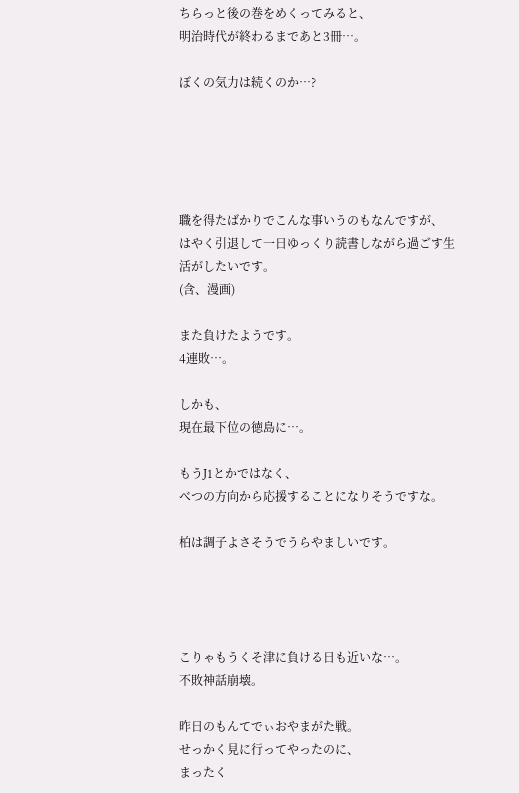ちらっと後の巻をめくってみると、
明治時代が終わるまであと3冊…。

ぼくの気力は続くのか…?





職を得たばかりでこんな事いうのもなんですが、
はやく引退して一日ゆっくり読書しながら過ごす生活がしたいです。
(含、漫画)

また負けたようです。
4連敗…。

しかも、
現在最下位の徳島に…。

もうJ1とかではなく、
べつの方向から応援することになりそうですな。

柏は調子よさそうでうらやましいです。




こりゃもうくそ津に負ける日も近いな…。
不敗神話崩壊。

昨日のもんてでぃおやまがた戦。
せっかく見に行ってやったのに、
まったく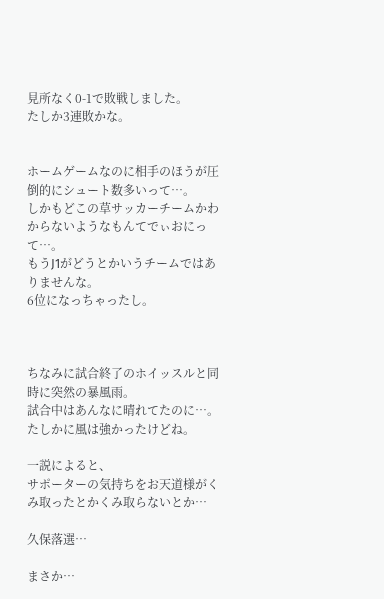見所なく0-1で敗戦しました。
たしか3連敗かな。


ホームゲームなのに相手のほうが圧倒的にシュート数多いって…。
しかもどこの草サッカーチームかわからないようなもんてでぃおにって…。
もうJ1がどうとかいうチームではありませんな。
6位になっちゃったし。



ちなみに試合終了のホイッスルと同時に突然の暴風雨。
試合中はあんなに晴れてたのに…。
たしかに風は強かったけどね。

一説によると、
サポーターの気持ちをお天道様がくみ取ったとかくみ取らないとか…

久保落選…

まさか…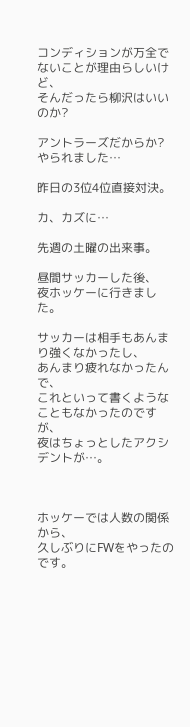コンディションが万全でないことが理由らしいけど、
そんだったら柳沢はいいのか?

アントラーズだからか?
やられました…

昨日の3位4位直接対決。

カ、カズに…

先週の土曜の出来事。

昼間サッカーした後、
夜ホッケーに行きました。

サッカーは相手もあんまり強くなかったし、
あんまり疲れなかったんで、
これといって書くようなこともなかったのですが、
夜はちょっとしたアクシデントが…。



ホッケーでは人数の関係から、
久しぶりにFWをやったのです。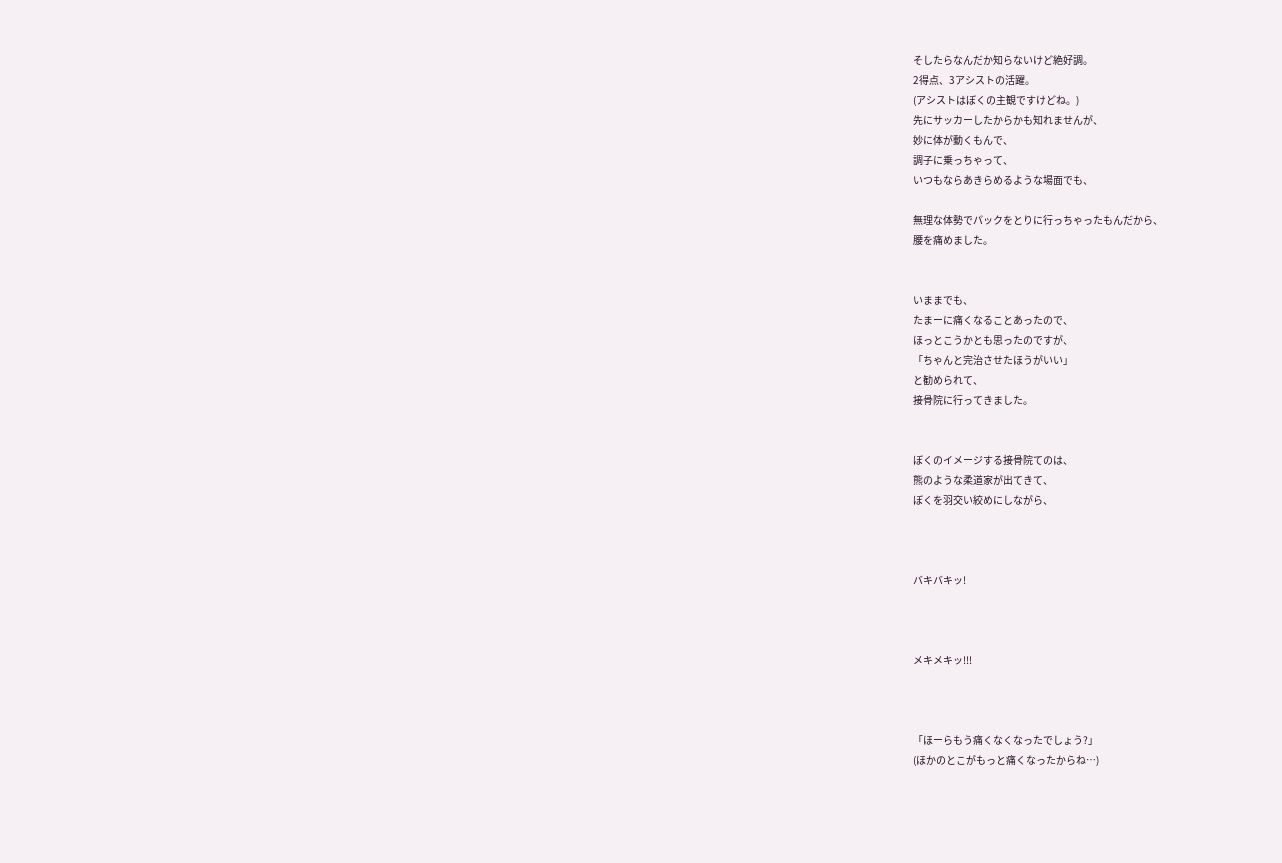そしたらなんだか知らないけど絶好調。
2得点、3アシストの活躍。
(アシストはぼくの主観ですけどね。)
先にサッカーしたからかも知れませんが、
妙に体が動くもんで、
調子に乗っちゃって、
いつもならあきらめるような場面でも、

無理な体勢でパックをとりに行っちゃったもんだから、
腰を痛めました。


いままでも、
たまーに痛くなることあったので、
ほっとこうかとも思ったのですが、
「ちゃんと完治させたほうがいい」
と勧められて、
接骨院に行ってきました。


ぼくのイメージする接骨院てのは、
熊のような柔道家が出てきて、
ぼくを羽交い絞めにしながら、



バキバキッ!



メキメキッ!!!



「ほーらもう痛くなくなったでしょう?」
(ほかのとこがもっと痛くなったからね…)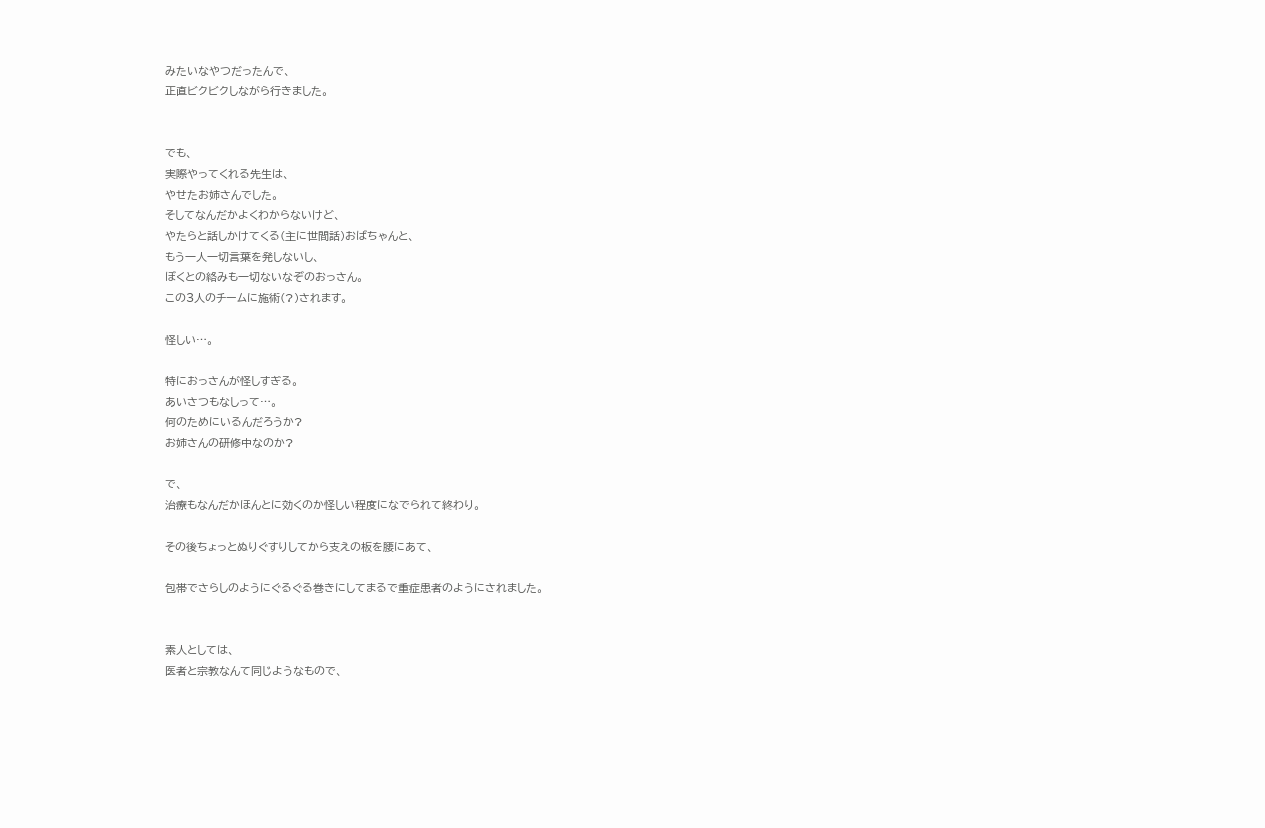みたいなやつだったんで、
正直ビクビクしながら行きました。


でも、
実際やってくれる先生は、
やせたお姉さんでした。
そしてなんだかよくわからないけど、
やたらと話しかけてくる(主に世間話)おばちゃんと、
もう一人一切言葉を発しないし、
ぼくとの絡みも一切ないなぞのおっさん。
この3人のチームに施術(?)されます。

怪しい…。

特におっさんが怪しすぎる。
あいさつもなしって…。
何のためにいるんだろうか?
お姉さんの研修中なのか?

で、
治療もなんだかほんとに効くのか怪しい程度になでられて終わり。

その後ちょっとぬりぐすりしてから支えの板を腰にあて、

包帯でさらしのようにぐるぐる巻きにしてまるで重症患者のようにされました。


素人としては、
医者と宗教なんて同じようなもので、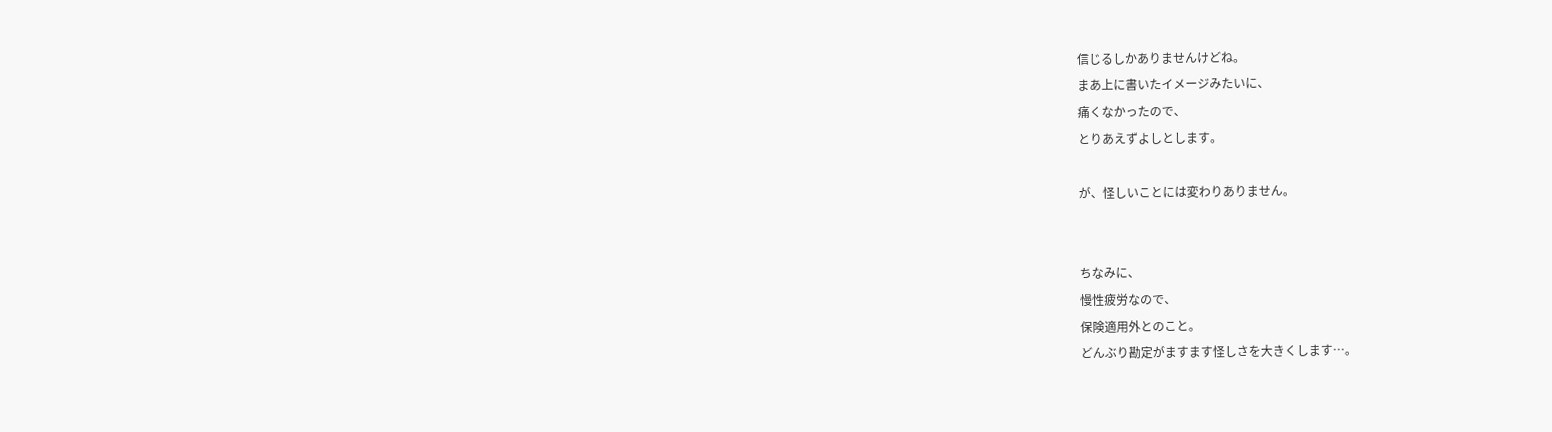信じるしかありませんけどね。
まあ上に書いたイメージみたいに、
痛くなかったので、
とりあえずよしとします。

が、怪しいことには変わりありません。


ちなみに、
慢性疲労なので、
保険適用外とのこと。
どんぶり勘定がますます怪しさを大きくします…。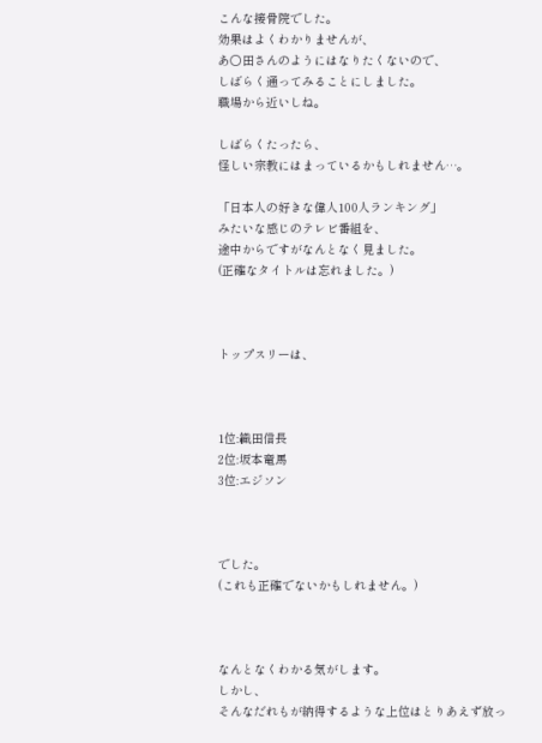こんな接骨院でした。
効果はよくわかりませんが、
あ○田さんのようにはなりたくないので、
しばらく通ってみることにしました。
職場から近いしね。

しばらくたったら、
怪しい宗教にはまっているかもしれません…。

「日本人の好きな偉人100人ランキング」
みたいな感じのテレビ番組を、
途中からですがなんとなく見ました。
(正確なタイトルは忘れました。)



トップスリーは、



1位:織田信長
2位:坂本竜馬
3位:エジソン



でした。
(これも正確でないかもしれません。)



なんとなくわかる気がします。
しかし、
そんなだれもが納得するような上位はとりあえず放っ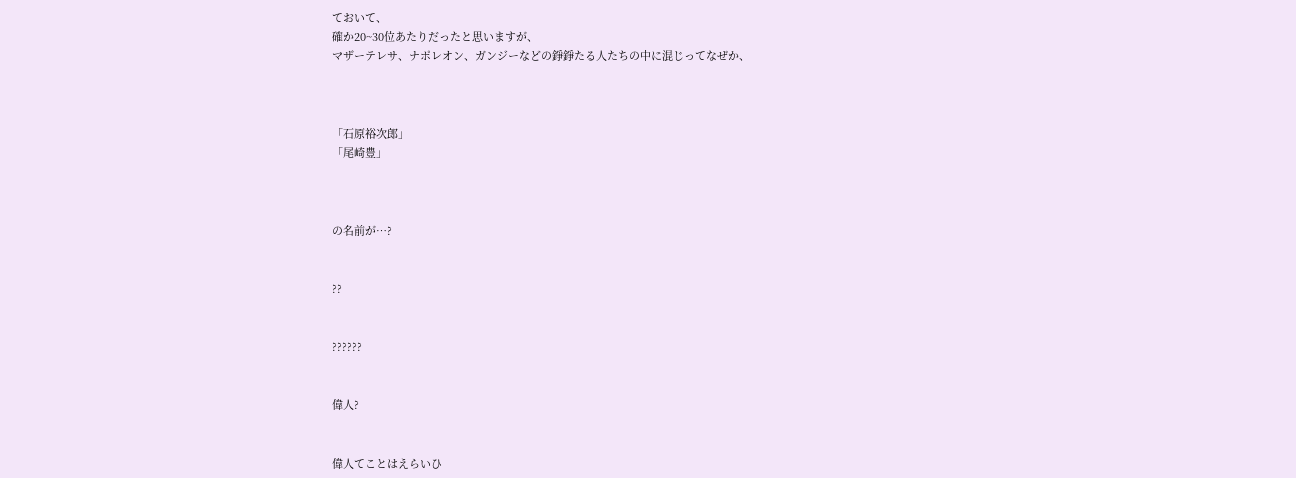ておいて、
確か20~30位あたりだったと思いますが、
マザーテレサ、ナポレオン、ガンジーなどの錚錚たる人たちの中に混じってなぜか、



「石原裕次郎」
「尾崎豊」



の名前が…?


??


??????


偉人?


偉人てことはえらいひ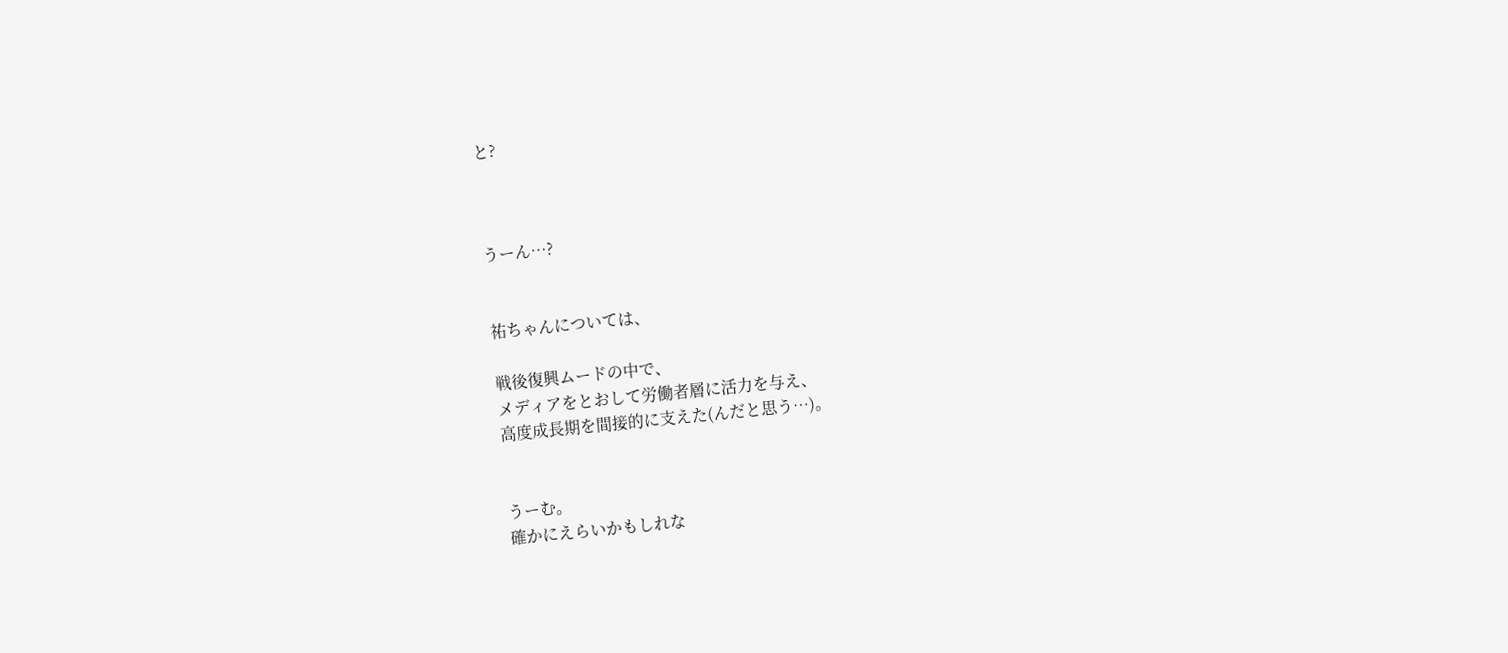と?



うーん…?


祐ちゃんについては、

戦後復興ムードの中で、
メディアをとおして労働者層に活力を与え、
高度成長期を間接的に支えた(んだと思う…)。


うーむ。
確かにえらいかもしれな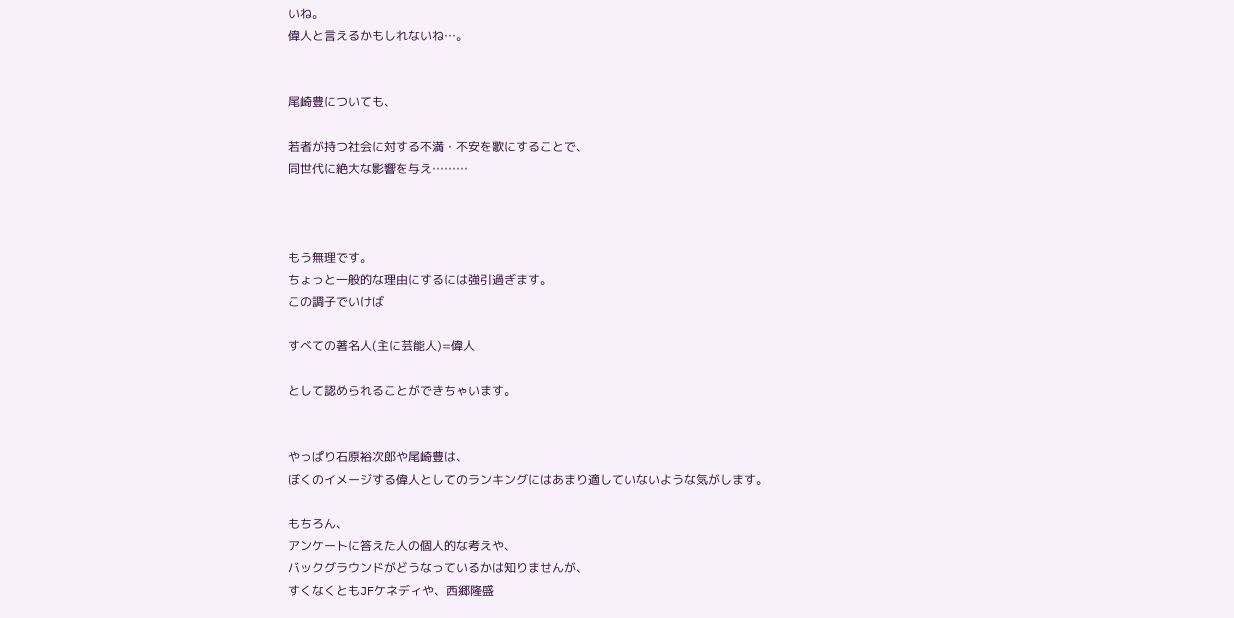いね。
偉人と言えるかもしれないね…。


尾崎豊についても、

若者が持つ社会に対する不満・不安を歌にすることで、
同世代に絶大な影響を与え………



もう無理です。
ちょっと一般的な理由にするには強引過ぎます。
この調子でいけば

すべての著名人(主に芸能人)=偉人

として認められることができちゃいます。


やっぱり石原裕次郎や尾崎豊は、
ぼくのイメージする偉人としてのランキングにはあまり適していないような気がします。

もちろん、
アンケートに答えた人の個人的な考えや、
バックグラウンドがどうなっているかは知りませんが、
すくなくともJFケネディや、西郷隆盛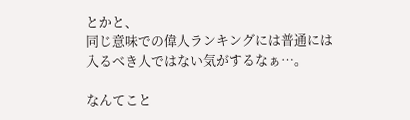とかと、
同じ意味での偉人ランキングには普通には入るべき人ではない気がするなぁ…。

なんてこと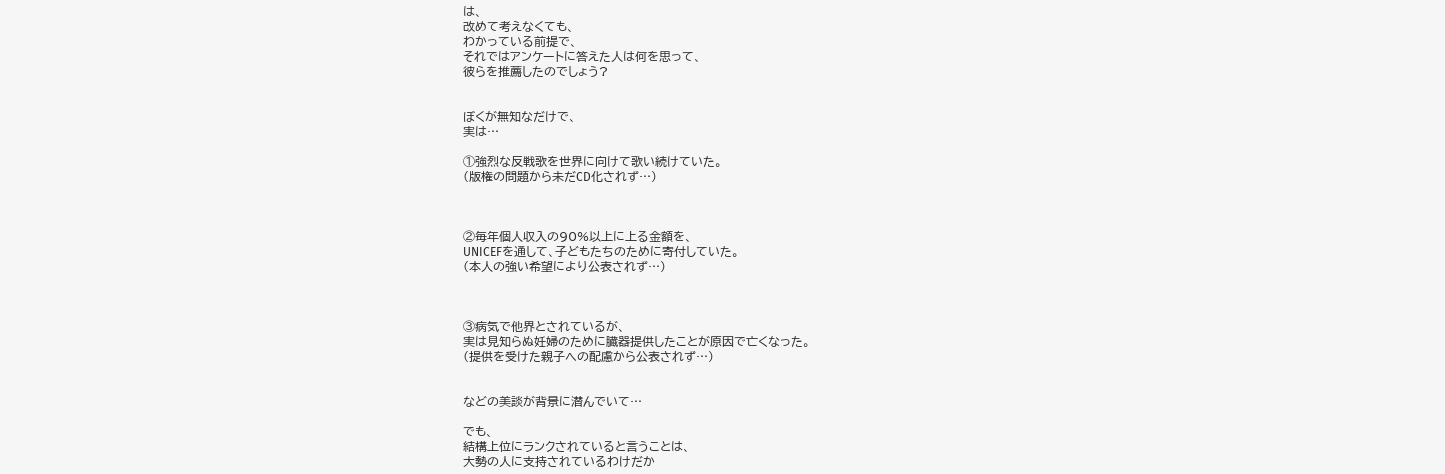は、
改めて考えなくても、
わかっている前提で、
それではアンケートに答えた人は何を思って、
彼らを推薦したのでしょう?


ぼくが無知なだけで、
実は…

①強烈な反戦歌を世界に向けて歌い続けていた。
(版権の問題から未だCD化されず…)



②毎年個人収入の90%以上に上る金額を、
UNICEFを通して、子どもたちのために寄付していた。
(本人の強い希望により公表されず…)



③病気で他界とされているが、
実は見知らぬ妊婦のために臓器提供したことが原因で亡くなった。
(提供を受けた親子への配慮から公表されず…)


などの美談が背景に潜んでいて…

でも、
結構上位にランクされていると言うことは、
大勢の人に支持されているわけだか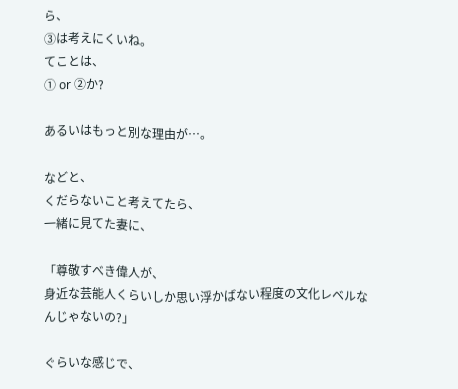ら、
③は考えにくいね。
てことは、
① or ②か?

あるいはもっと別な理由が…。

などと、
くだらないこと考えてたら、
一緒に見てた妻に、

「尊敬すべき偉人が、
身近な芸能人くらいしか思い浮かばない程度の文化レベルなんじゃないの?」

ぐらいな感じで、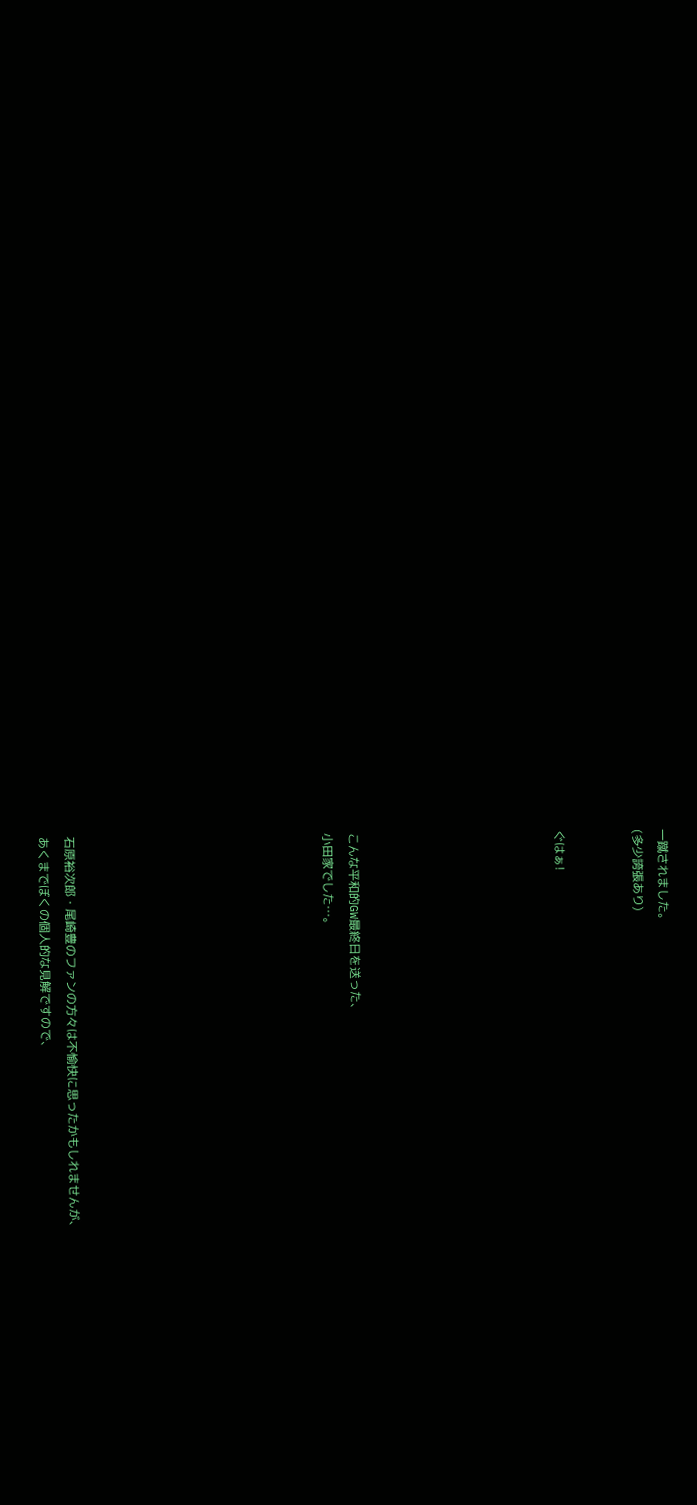一蹴されました。
(多少誇張あり)


ぐはぁ!







こんな平和的GW最終日を送った、
小田家でした…。









石原裕次郎・尾崎豊のファンの方々は不愉快に思ったかもしれませんが、
あくまでぼくの個人的な見解ですので、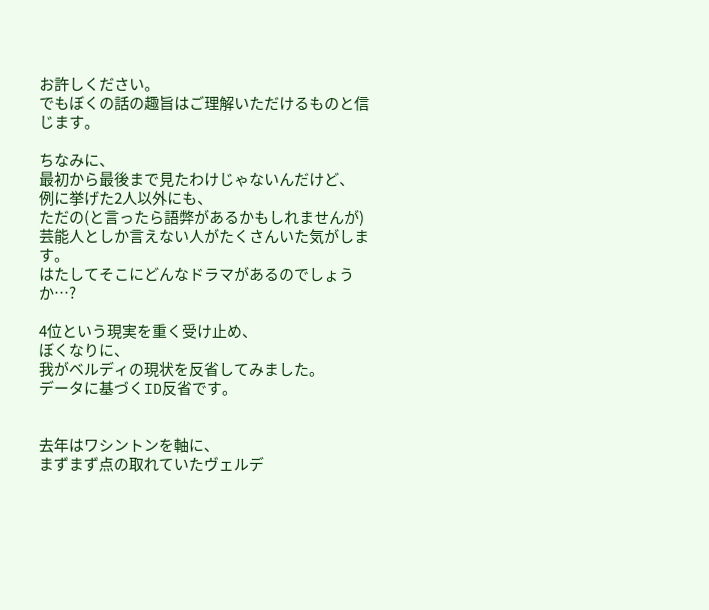お許しください。
でもぼくの話の趣旨はご理解いただけるものと信じます。

ちなみに、
最初から最後まで見たわけじゃないんだけど、
例に挙げた2人以外にも、
ただの(と言ったら語弊があるかもしれませんが)芸能人としか言えない人がたくさんいた気がします。
はたしてそこにどんなドラマがあるのでしょうか…?

4位という現実を重く受け止め、
ぼくなりに、
我がベルディの現状を反省してみました。
データに基づくID反省です。


去年はワシントンを軸に、
まずまず点の取れていたヴェルデ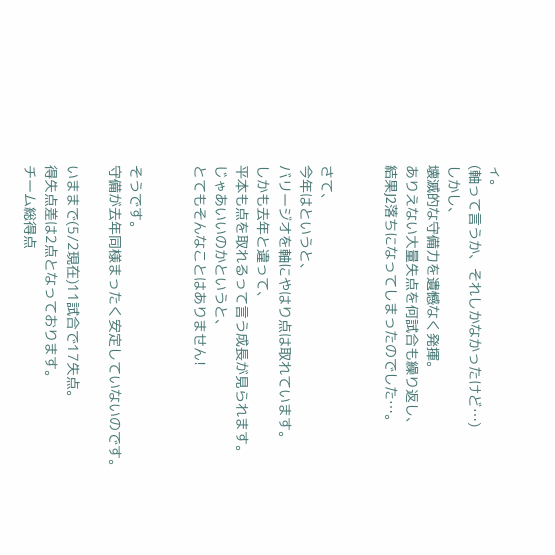ィ。
(軸って言うか、それしかなかったけど…)
しかし、
壊滅的な守備力を遺憾なく発揮。
ありえない大量失点を何試合も繰り返し、
結果J2落ちになってしまったのでした…。


さて、
今年はというと、
バリージオを軸にやはり点は取れています。
しかも去年と違って、
平本も点を取れるって言う成長が見られます。
じゃあいいのかというと、
とてもそんなことはありません!


そうです。
守備が去年同様まったく安定していないのです。

いままで(5/2現在)11試合で17失点。
得失点差は2点となっております。
チーム総得点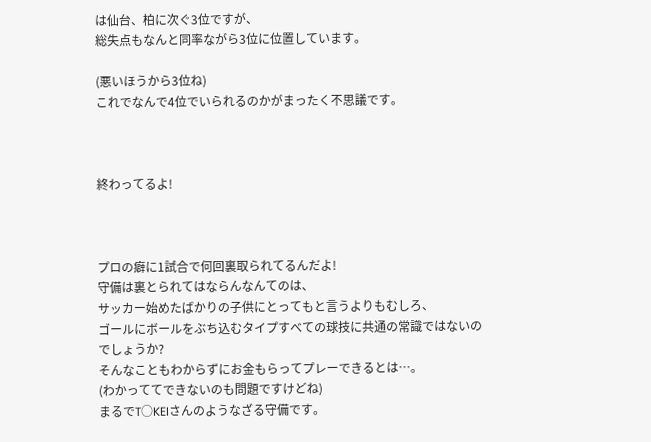は仙台、柏に次ぐ3位ですが、
総失点もなんと同率ながら3位に位置しています。

(悪いほうから3位ね)
これでなんで4位でいられるのかがまったく不思議です。



終わってるよ!



プロの癖に1試合で何回裏取られてるんだよ!
守備は裏とられてはならんなんてのは、
サッカー始めたばかりの子供にとってもと言うよりもむしろ、
ゴールにボールをぶち込むタイプすべての球技に共通の常識ではないのでしょうか?
そんなこともわからずにお金もらってプレーできるとは…。
(わかっててできないのも問題ですけどね)
まるでT○KEIさんのようなざる守備です。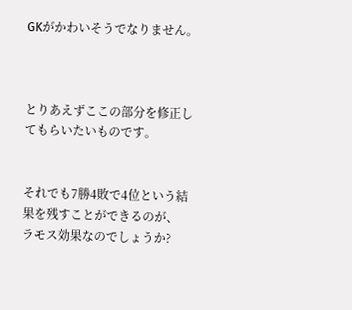GKがかわいそうでなりません。



とりあえずここの部分を修正してもらいたいものです。


それでも7勝4敗で4位という結果を残すことができるのが、
ラモス効果なのでしょうか?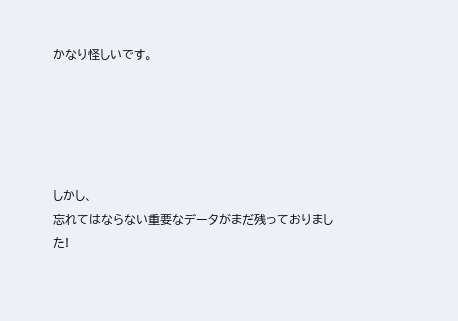かなり怪しいです。





しかし、
忘れてはならない重要なデータがまだ残っておりました!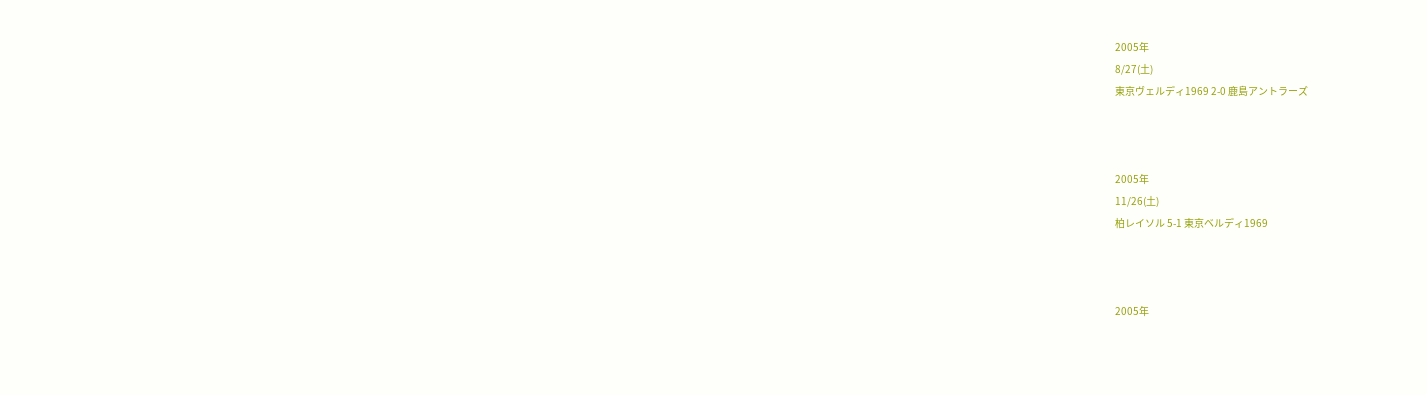2005年
8/27(土)
東京ヴェルディ1969 2-0 鹿島アントラーズ



2005年
11/26(土)
柏レイソル 5-1 東京ベルディ1969



2005年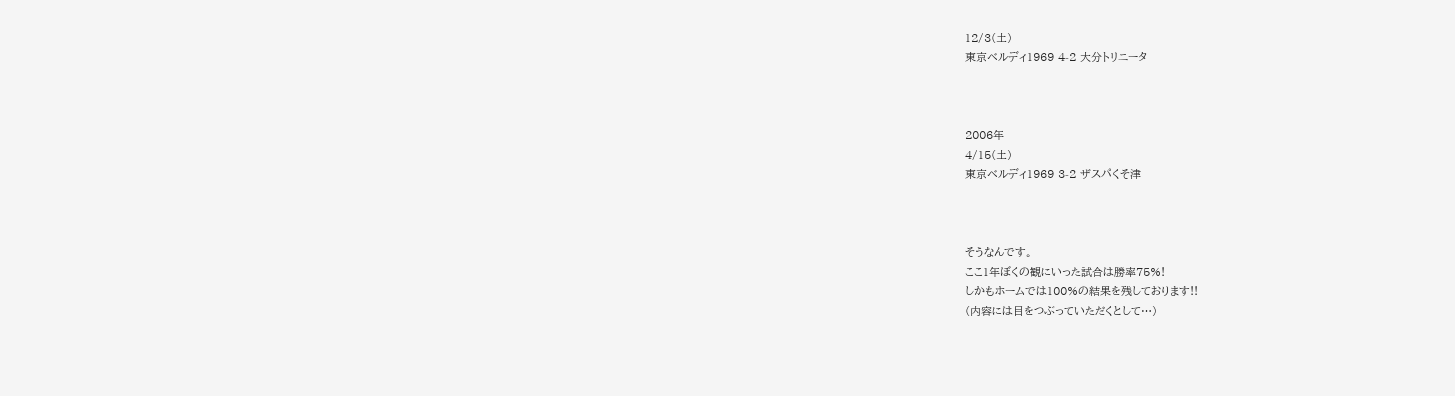12/3(土)
東京ベルディ1969 4-2 大分トリニータ



2006年
4/15(土)
東京ベルディ1969 3-2 ザスパくそ津



そうなんです。
ここ1年ぼくの観にいった試合は勝率75%!
しかもホームでは100%の結果を残しております!!
(内容には目をつぶっていただくとして…)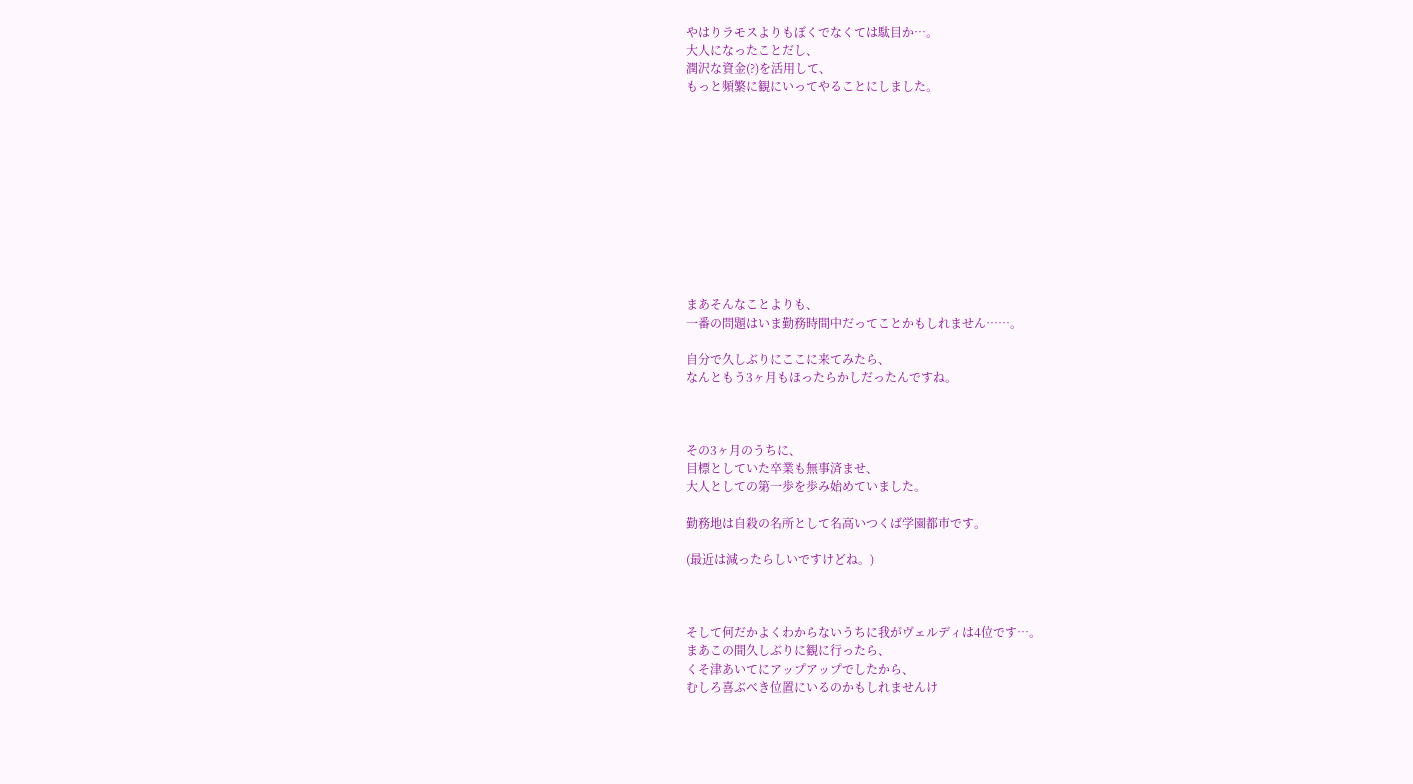やはりラモスよりもぼくでなくては駄目か…。
大人になったことだし、
潤沢な資金(?)を活用して、
もっと頻繁に観にいってやることにしました。











まあそんなことよりも、
一番の問題はいま勤務時間中だってことかもしれません……。

自分で久しぶりにここに来てみたら、
なんともう3ヶ月もほったらかしだったんですね。



その3ヶ月のうちに、
目標としていた卒業も無事済ませ、
大人としての第一歩を歩み始めていました。

勤務地は自殺の名所として名高いつくば学園都市です。

(最近は減ったらしいですけどね。)



そして何だかよくわからないうちに我がヴェルディは4位です…。
まあこの間久しぶりに観に行ったら、
くそ津あいてにアップアップでしたから、
むしろ喜ぶべき位置にいるのかもしれませんけ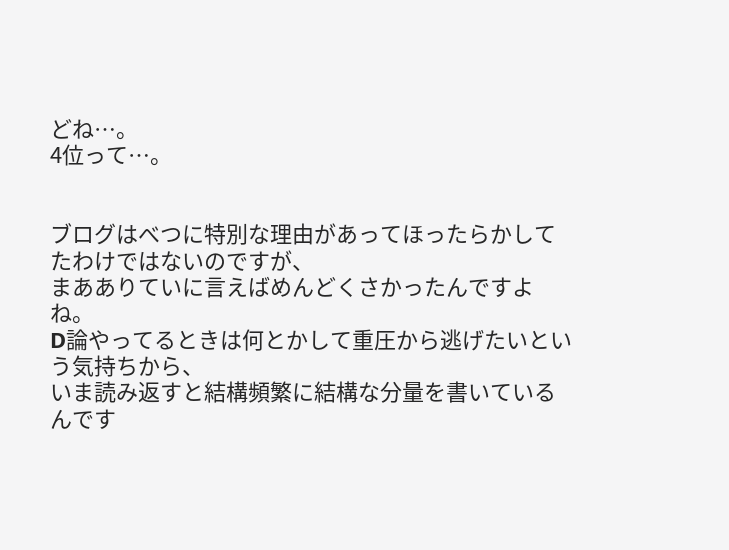どね…。
4位って…。


ブログはべつに特別な理由があってほったらかしてたわけではないのですが、
まあありていに言えばめんどくさかったんですよね。
D論やってるときは何とかして重圧から逃げたいという気持ちから、
いま読み返すと結構頻繁に結構な分量を書いているんです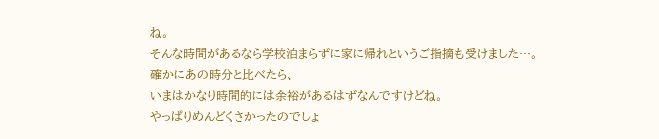ね。
そんな時間があるなら学校泊まらずに家に帰れというご指摘も受けました…。
確かにあの時分と比べたら、
いまはかなり時間的には余裕があるはずなんですけどね。
やっぱりめんどくさかったのでしょ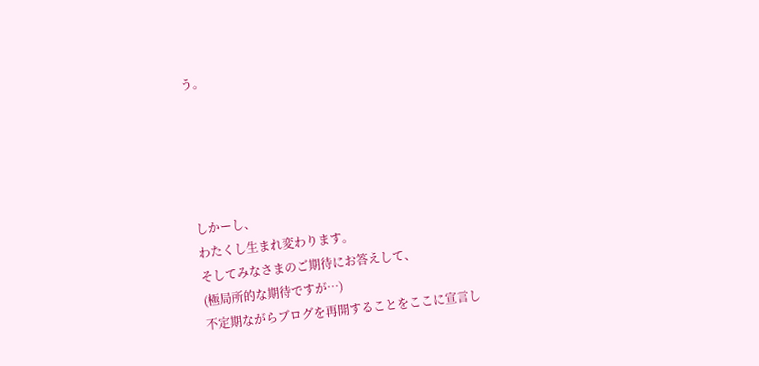う。





しかーし、
わたくし生まれ変わります。
そしてみなさまのご期待にお答えして、
(極局所的な期待ですが…)
不定期ながらブログを再開することをここに宣言し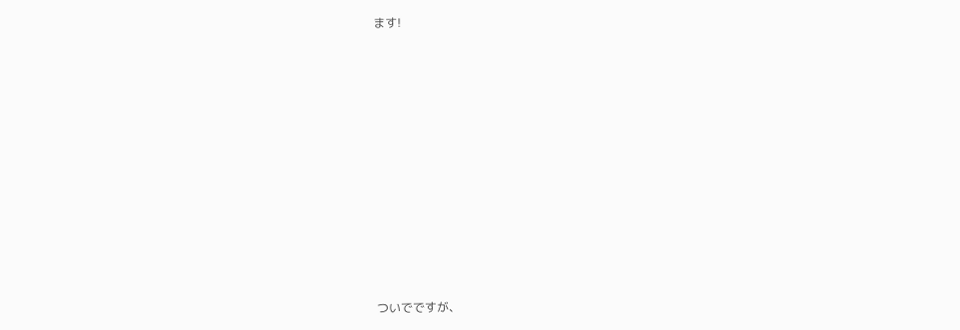ます!













ついでですが、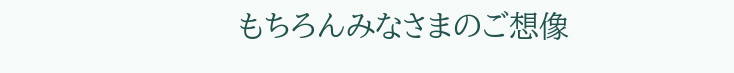もちろんみなさまのご想像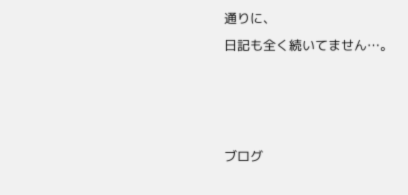通りに、
日記も全く続いてません…。



ブログ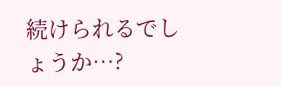続けられるでしょうか…?